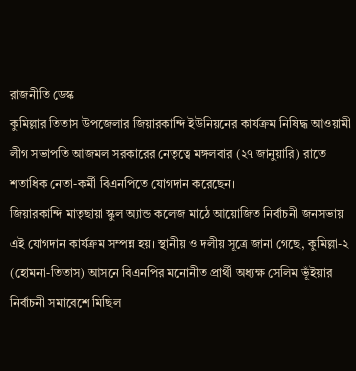রাজনীতি ডেস্ক
কুমিল্লার তিতাস উপজেলার জিয়ারকান্দি ইউনিয়নের কার্যক্রম নিষিদ্ধ আওয়ামী লীগ সভাপতি আজমল সরকারের নেতৃত্বে মঙ্গলবার (২৭ জানুয়ারি) রাতে শতাধিক নেতা-কর্মী বিএনপিতে যোগদান করেছেন।
জিয়ারকান্দি মাতৃছায়া স্কুল অ্যান্ড কলেজ মাঠে আয়োজিত নির্বাচনী জনসভায় এই যোগদান কার্যক্রম সম্পন্ন হয়। স্থানীয় ও দলীয় সূত্রে জানা গেছে, কুমিল্লা-২ (হোমনা-তিতাস) আসনে বিএনপির মনোনীত প্রার্থী অধ্যক্ষ সেলিম ভূঁইয়ার নির্বাচনী সমাবেশে মিছিল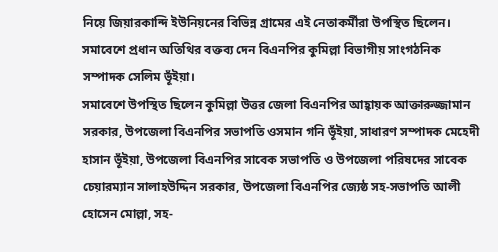নিয়ে জিয়ারকান্দি ইউনিয়নের বিভিন্ন গ্রামের এই নেতাকর্মীরা উপস্থিত ছিলেন। সমাবেশে প্রধান অতিথির বক্তব্য দেন বিএনপির কুমিল্লা বিভাগীয় সাংগঠনিক সম্পাদক সেলিম ভূঁইয়া।
সমাবেশে উপস্থিত ছিলেন কুমিল্লা উত্তর জেলা বিএনপির আহ্বায়ক আক্তারুজ্জামান সরকার, উপজেলা বিএনপির সভাপতি ওসমান গনি ভূঁইয়া, সাধারণ সম্পাদক মেহেদী হাসান ভূঁইয়া, উপজেলা বিএনপির সাবেক সভাপতি ও উপজেলা পরিষদের সাবেক চেয়ারম্যান সালাহউদ্দিন সরকার, উপজেলা বিএনপির জ্যেষ্ঠ সহ-সভাপতি আলী হোসেন মোল্লা, সহ-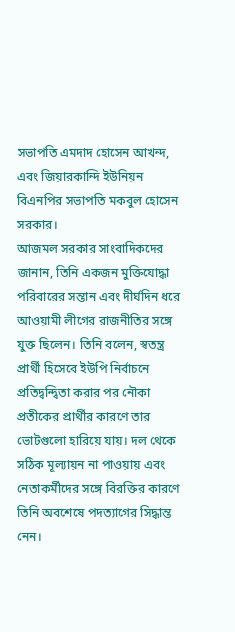সভাপতি এমদাদ হোসেন আখন্দ, এবং জিয়ারকান্দি ইউনিয়ন বিএনপির সভাপতি মকবুল হোসেন সরকার।
আজমল সরকার সাংবাদিকদের জানান, তিনি একজন মুক্তিযোদ্ধা পরিবারের সন্তান এবং দীর্ঘদিন ধরে আওয়ামী লীগের রাজনীতির সঙ্গে যুক্ত ছিলেন। তিনি বলেন, স্বতন্ত্র প্রার্থী হিসেবে ইউপি নির্বাচনে প্রতিদ্বন্দ্বিতা করার পর নৌকা প্রতীকের প্রার্থীর কারণে তার ভোটগুলো হারিয়ে যায়। দল থেকে সঠিক মূল্যায়ন না পাওয়ায় এবং নেতাকর্মীদের সঙ্গে বিরক্তির কারণে তিনি অবশেষে পদত্যাগের সিদ্ধান্ত নেন।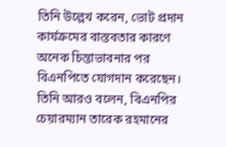তিনি উল্লেখ করেন, ভোট প্রদান কার্যক্রমের বাস্তবতার কারণে অনেক চিন্তাভাবনার পর বিএনপিতে যোগদান করেছেন।
তিনি আরও বলেন, বিএনপির চেয়ারম্যান তারেক রহমানের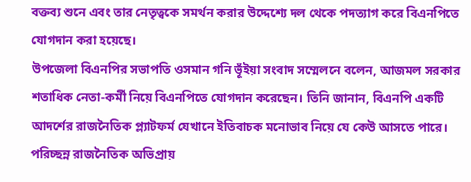বক্তব্য শুনে এবং তার নেতৃত্বকে সমর্থন করার উদ্দেশ্যে দল থেকে পদত্যাগ করে বিএনপিতে যোগদান করা হয়েছে।
উপজেলা বিএনপির সভাপতি ওসমান গনি ভূঁইয়া সংবাদ সম্মেলনে বলেন, আজমল সরকার শতাধিক নেতা-কর্মী নিয়ে বিএনপিতে যোগদান করেছেন। তিনি জানান, বিএনপি একটি আদর্শের রাজনৈতিক প্ল্যাটফর্ম যেখানে ইতিবাচক মনোভাব নিয়ে যে কেউ আসতে পারে। পরিচ্ছন্ন রাজনৈতিক অভিপ্রায়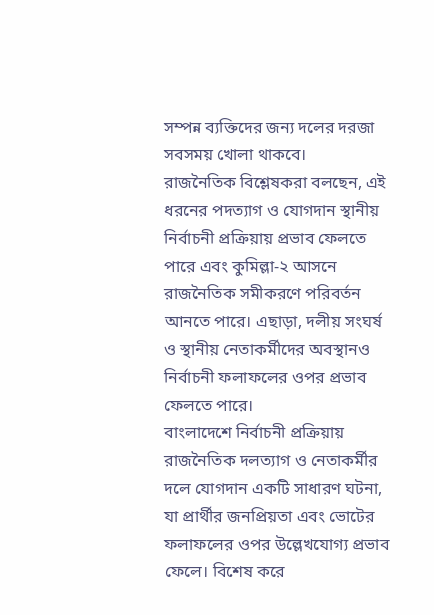সম্পন্ন ব্যক্তিদের জন্য দলের দরজা সবসময় খোলা থাকবে।
রাজনৈতিক বিশ্লেষকরা বলছেন, এই ধরনের পদত্যাগ ও যোগদান স্থানীয় নির্বাচনী প্রক্রিয়ায় প্রভাব ফেলতে পারে এবং কুমিল্লা-২ আসনে রাজনৈতিক সমীকরণে পরিবর্তন আনতে পারে। এছাড়া, দলীয় সংঘর্ষ ও স্থানীয় নেতাকর্মীদের অবস্থানও নির্বাচনী ফলাফলের ওপর প্রভাব ফেলতে পারে।
বাংলাদেশে নির্বাচনী প্রক্রিয়ায় রাজনৈতিক দলত্যাগ ও নেতাকর্মীর দলে যোগদান একটি সাধারণ ঘটনা, যা প্রার্থীর জনপ্রিয়তা এবং ভোটের ফলাফলের ওপর উল্লেখযোগ্য প্রভাব ফেলে। বিশেষ করে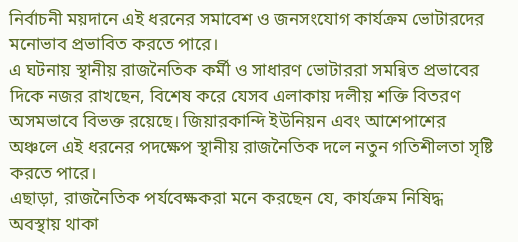নির্বাচনী ময়দানে এই ধরনের সমাবেশ ও জনসংযোগ কার্যক্রম ভোটারদের মনোভাব প্রভাবিত করতে পারে।
এ ঘটনায় স্থানীয় রাজনৈতিক কর্মী ও সাধারণ ভোটাররা সমন্বিত প্রভাবের দিকে নজর রাখছেন, বিশেষ করে যেসব এলাকায় দলীয় শক্তি বিতরণ অসমভাবে বিভক্ত রয়েছে। জিয়ারকান্দি ইউনিয়ন এবং আশেপাশের অঞ্চলে এই ধরনের পদক্ষেপ স্থানীয় রাজনৈতিক দলে নতুন গতিশীলতা সৃষ্টি করতে পারে।
এছাড়া, রাজনৈতিক পর্যবেক্ষকরা মনে করছেন যে, কার্যক্রম নিষিদ্ধ অবস্থায় থাকা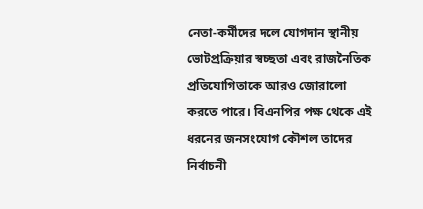নেতা-কর্মীদের দলে যোগদান স্থানীয় ভোটপ্রক্রিয়ার স্বচ্ছতা এবং রাজনৈতিক প্রতিযোগিতাকে আরও জোরালো করতে পারে। বিএনপির পক্ষ থেকে এই ধরনের জনসংযোগ কৌশল তাদের নির্বাচনী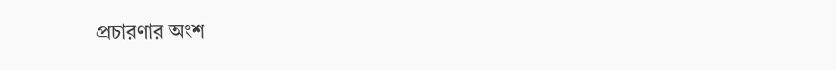প্রচারণার অংশ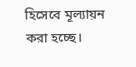হিসেবে মূল্যায়ন করা হচ্ছে।